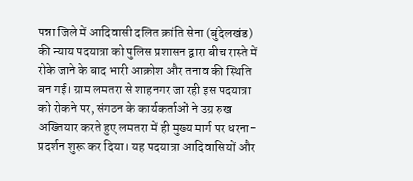पन्ना जिले में आदिवासी दलित क्रांति सेना (बुंदेलखंड) की न्याय पदयात्रा को पुलिस प्रशासन द्वारा बीच रास्ते में रोके जाने के बाद भारी आक्रोश और तनाव की स्थिति बन गई। ग्राम लमतरा से शाहनगर जा रही इस पदयात्रा को रोकने पर, संगठन के कार्यकर्ताओं ने उग्र रुख अख्तियार करते हुए लमतरा में ही मुख्य मार्ग पर धरना-प्रदर्शन शुरू कर दिया। यह पदयात्रा आदिवासियों और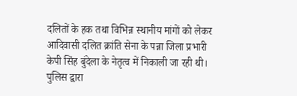दलितों के हक तथा विभिन्न स्थानीय मांगों को लेकर आदिवासी दलित क्रांति सेना के पन्ना जिला प्रभारी केपी सिंह बुंदेला के नेतृत्व में निकाली जा रही थी। पुलिस द्वारा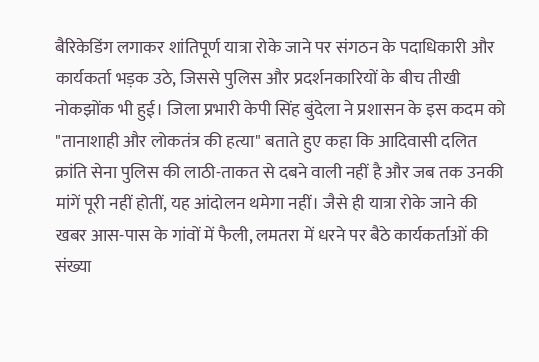बैरिकेडिंग लगाकर शांतिपूर्ण यात्रा रोके जाने पर संगठन के पदाधिकारी और कार्यकर्ता भड़क उठे, जिससे पुलिस और प्रदर्शनकारियों के बीच तीखी नोकझोंक भी हुई। जिला प्रभारी केपी सिंह बुंदेला ने प्रशासन के इस कदम को "तानाशाही और लोकतंत्र की हत्या" बताते हुए कहा कि आदिवासी दलित क्रांति सेना पुलिस की लाठी-ताकत से दबने वाली नहीं है और जब तक उनकी मांगें पूरी नहीं होतीं, यह आंदोलन थमेगा नहीं। जैसे ही यात्रा रोके जाने की खबर आस-पास के गांवों में फैली, लमतरा में धरने पर बैठे कार्यकर्ताओं की संख्या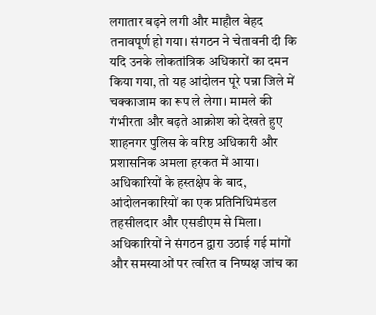लगातार बढ़ने लगी और माहौल बेहद तनावपूर्ण हो गया। संगठन ने चेतावनी दी कि यदि उनके लोकतांत्रिक अधिकारों का दमन किया गया, तो यह आंदोलन पूरे पन्ना जिले में चक्काजाम का रूप ले लेगा। मामले की गंभीरता और बढ़ते आक्रोश को देखते हुए शाहनगर पुलिस के वरिष्ठ अधिकारी और प्रशासनिक अमला हरकत में आया। अधिकारियों के हस्तक्षेप के बाद, आंदोलनकारियों का एक प्रतिनिधिमंडल तहसीलदार और एसडीएम से मिला। अधिकारियों ने संगठन द्वारा उठाई गई मांगों और समस्याओं पर त्वरित व निष्पक्ष जांच का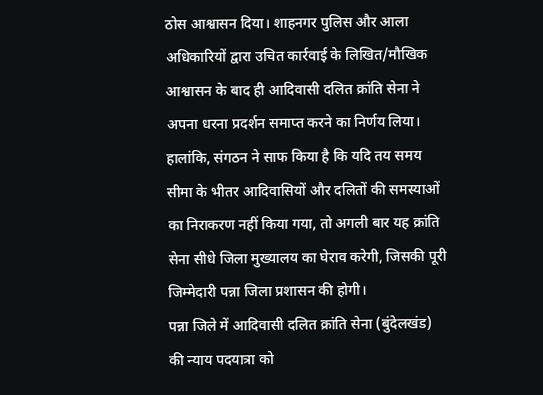ठोस आश्वासन दिया। शाहनगर पुलिस और आला अधिकारियों द्वारा उचित कार्रवाई के लिखित/मौखिक आश्वासन के बाद ही आदिवासी दलित क्रांति सेना ने अपना धरना प्रदर्शन समाप्त करने का निर्णय लिया। हालांकि, संगठन ने साफ किया है कि यदि तय समय सीमा के भीतर आदिवासियों और दलितों की समस्याओं का निराकरण नहीं किया गया, तो अगली बार यह क्रांति सेना सीधे जिला मुख्यालय का घेराव करेगी, जिसकी पूरी जिम्मेदारी पन्ना जिला प्रशासन की होगी।
पन्ना जिले में आदिवासी दलित क्रांति सेना (बुंदेलखंड) की न्याय पदयात्रा को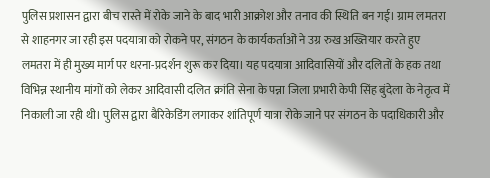पुलिस प्रशासन द्वारा बीच रास्ते में रोके जाने के बाद भारी आक्रोश और तनाव की स्थिति बन गई। ग्राम लमतरा से शाहनगर जा रही इस पदयात्रा को रोकने पर, संगठन के कार्यकर्ताओं ने उग्र रुख अख्तियार करते हुए लमतरा में ही मुख्य मार्ग पर धरना-प्रदर्शन शुरू कर दिया। यह पदयात्रा आदिवासियों और दलितों के हक तथा विभिन्न स्थानीय मांगों को लेकर आदिवासी दलित क्रांति सेना के पन्ना जिला प्रभारी केपी सिंह बुंदेला के नेतृत्व में निकाली जा रही थी। पुलिस द्वारा बैरिकेडिंग लगाकर शांतिपूर्ण यात्रा रोके जाने पर संगठन के पदाधिकारी और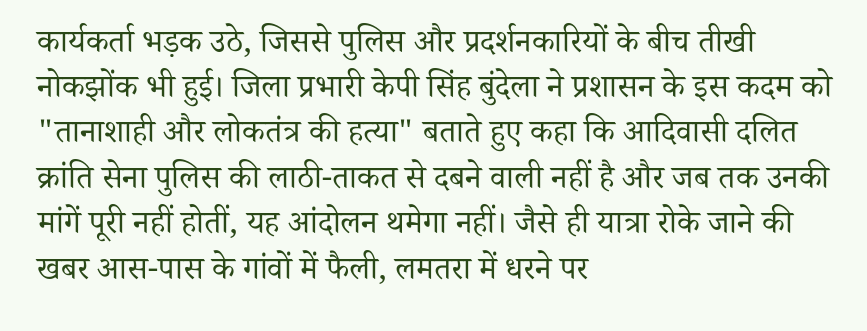कार्यकर्ता भड़क उठे, जिससे पुलिस और प्रदर्शनकारियों के बीच तीखी नोकझोंक भी हुई। जिला प्रभारी केपी सिंह बुंदेला ने प्रशासन के इस कदम को "तानाशाही और लोकतंत्र की हत्या" बताते हुए कहा कि आदिवासी दलित क्रांति सेना पुलिस की लाठी-ताकत से दबने वाली नहीं है और जब तक उनकी मांगें पूरी नहीं होतीं, यह आंदोलन थमेगा नहीं। जैसे ही यात्रा रोके जाने की खबर आस-पास के गांवों में फैली, लमतरा में धरने पर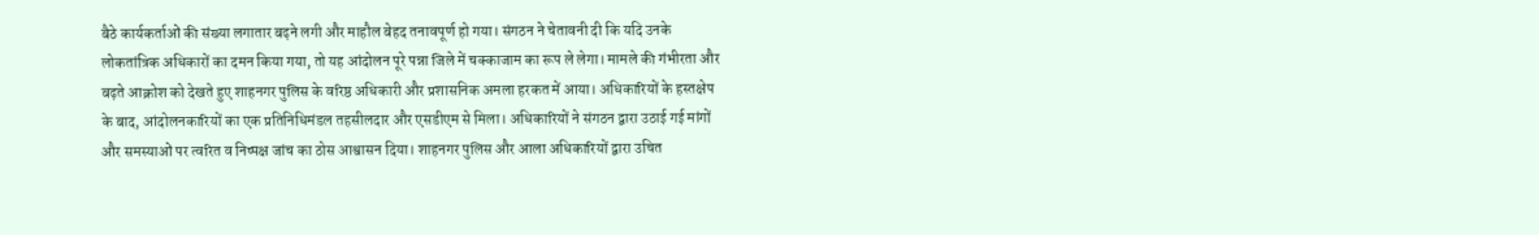बैठे कार्यकर्ताओं की संख्या लगातार बढ़ने लगी और माहौल बेहद तनावपूर्ण हो गया। संगठन ने चेतावनी दी कि यदि उनके लोकतांत्रिक अधिकारों का दमन किया गया, तो यह आंदोलन पूरे पन्ना जिले में चक्काजाम का रूप ले लेगा। मामले की गंभीरता और बढ़ते आक्रोश को देखते हुए शाहनगर पुलिस के वरिष्ठ अधिकारी और प्रशासनिक अमला हरकत में आया। अधिकारियों के हस्तक्षेप के बाद, आंदोलनकारियों का एक प्रतिनिधिमंडल तहसीलदार और एसडीएम से मिला। अधिकारियों ने संगठन द्वारा उठाई गई मांगों और समस्याओं पर त्वरित व निष्पक्ष जांच का ठोस आश्वासन दिया। शाहनगर पुलिस और आला अधिकारियों द्वारा उचित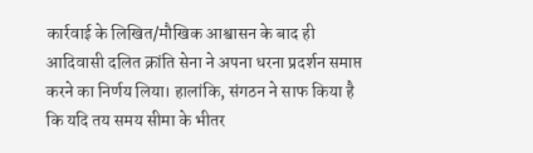कार्रवाई के लिखित/मौखिक आश्वासन के बाद ही आदिवासी दलित क्रांति सेना ने अपना धरना प्रदर्शन समाप्त करने का निर्णय लिया। हालांकि, संगठन ने साफ किया है कि यदि तय समय सीमा के भीतर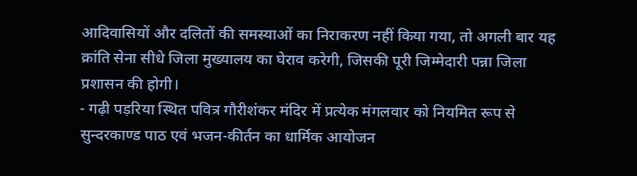आदिवासियों और दलितों की समस्याओं का निराकरण नहीं किया गया, तो अगली बार यह क्रांति सेना सीधे जिला मुख्यालय का घेराव करेगी, जिसकी पूरी जिम्मेदारी पन्ना जिला प्रशासन की होगी।
- गढ़ी पड़रिया स्थित पवित्र गौरीशंकर मंदिर में प्रत्येक मंगलवार को नियमित रूप से सुन्दरकाण्ड पाठ एवं भजन-कीर्तन का धार्मिक आयोजन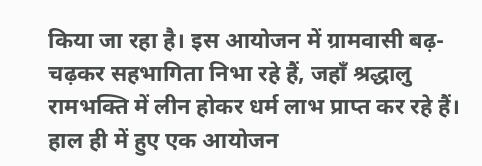किया जा रहा है। इस आयोजन में ग्रामवासी बढ़-चढ़कर सहभागिता निभा रहे हैं, जहाँ श्रद्धालु रामभक्ति में लीन होकर धर्म लाभ प्राप्त कर रहे हैं। हाल ही में हुए एक आयोजन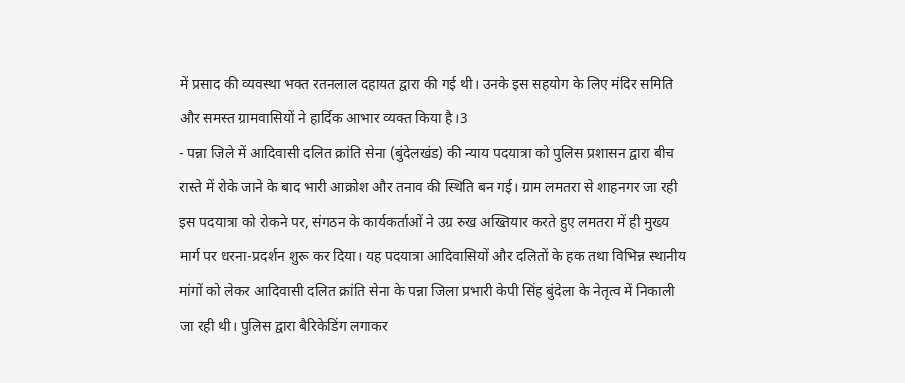में प्रसाद की व्यवस्था भक्त रतनलाल दहायत द्वारा की गई थी। उनके इस सहयोग के लिए मंदिर समिति और समस्त ग्रामवासियों ने हार्दिक आभार व्यक्त किया है।3
- पन्ना जिले में आदिवासी दलित क्रांति सेना (बुंदेलखंड) की न्याय पदयात्रा को पुलिस प्रशासन द्वारा बीच रास्ते में रोके जाने के बाद भारी आक्रोश और तनाव की स्थिति बन गई। ग्राम लमतरा से शाहनगर जा रही इस पदयात्रा को रोकने पर, संगठन के कार्यकर्ताओं ने उग्र रुख अख्तियार करते हुए लमतरा में ही मुख्य मार्ग पर धरना-प्रदर्शन शुरू कर दिया। यह पदयात्रा आदिवासियों और दलितों के हक तथा विभिन्न स्थानीय मांगों को लेकर आदिवासी दलित क्रांति सेना के पन्ना जिला प्रभारी केपी सिंह बुंदेला के नेतृत्व में निकाली जा रही थी। पुलिस द्वारा बैरिकेडिंग लगाकर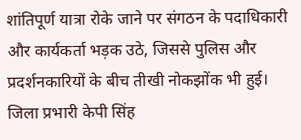शांतिपूर्ण यात्रा रोके जाने पर संगठन के पदाधिकारी और कार्यकर्ता भड़क उठे, जिससे पुलिस और प्रदर्शनकारियों के बीच तीखी नोकझोंक भी हुई। जिला प्रभारी केपी सिंह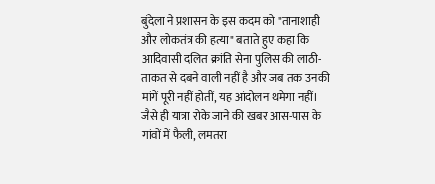बुंदेला ने प्रशासन के इस कदम को "तानाशाही और लोकतंत्र की हत्या" बताते हुए कहा कि आदिवासी दलित क्रांति सेना पुलिस की लाठी-ताकत से दबने वाली नहीं है और जब तक उनकी मांगें पूरी नहीं होतीं, यह आंदोलन थमेगा नहीं। जैसे ही यात्रा रोके जाने की खबर आस-पास के गांवों में फैली, लमतरा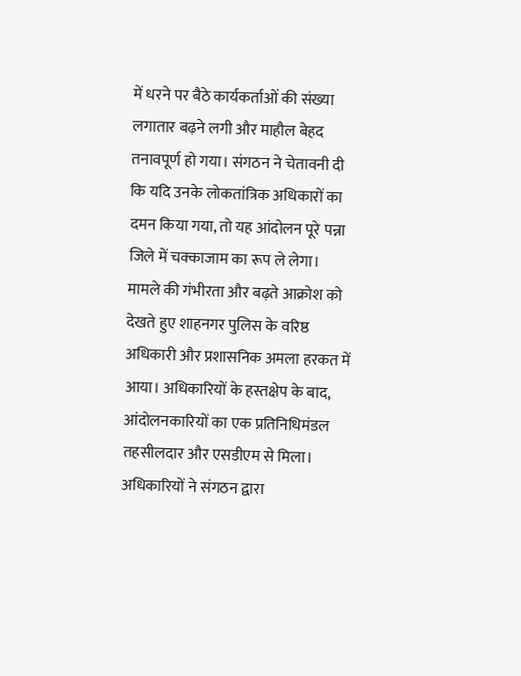में धरने पर बैठे कार्यकर्ताओं की संख्या लगातार बढ़ने लगी और माहौल बेहद तनावपूर्ण हो गया। संगठन ने चेतावनी दी कि यदि उनके लोकतांत्रिक अधिकारों का दमन किया गया, तो यह आंदोलन पूरे पन्ना जिले में चक्काजाम का रूप ले लेगा। मामले की गंभीरता और बढ़ते आक्रोश को देखते हुए शाहनगर पुलिस के वरिष्ठ अधिकारी और प्रशासनिक अमला हरकत में आया। अधिकारियों के हस्तक्षेप के बाद, आंदोलनकारियों का एक प्रतिनिधिमंडल तहसीलदार और एसडीएम से मिला। अधिकारियों ने संगठन द्वारा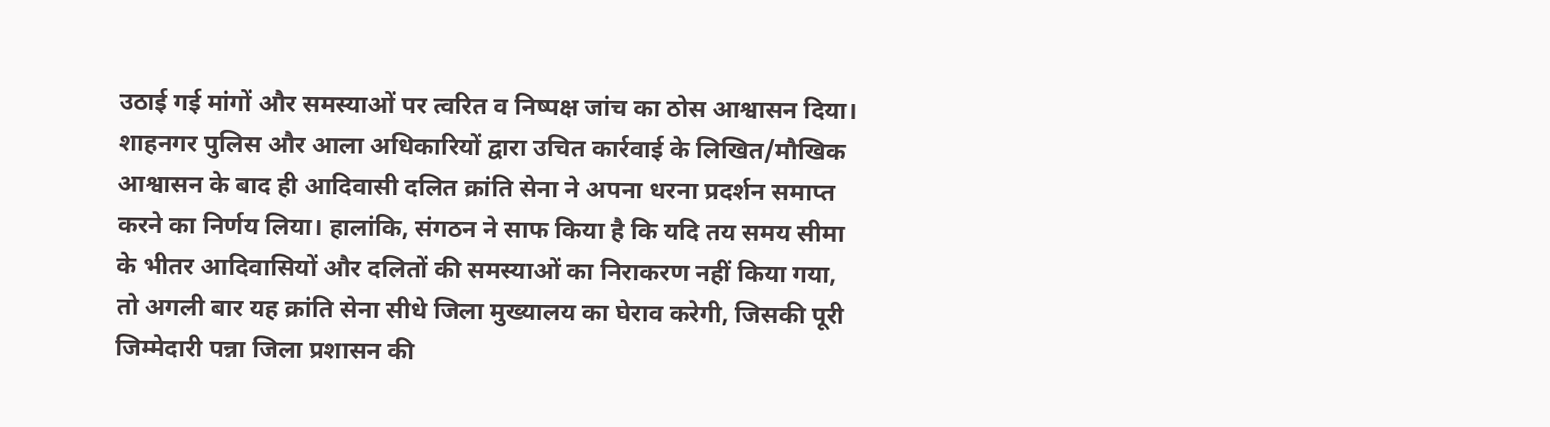उठाई गई मांगों और समस्याओं पर त्वरित व निष्पक्ष जांच का ठोस आश्वासन दिया। शाहनगर पुलिस और आला अधिकारियों द्वारा उचित कार्रवाई के लिखित/मौखिक आश्वासन के बाद ही आदिवासी दलित क्रांति सेना ने अपना धरना प्रदर्शन समाप्त करने का निर्णय लिया। हालांकि, संगठन ने साफ किया है कि यदि तय समय सीमा के भीतर आदिवासियों और दलितों की समस्याओं का निराकरण नहीं किया गया, तो अगली बार यह क्रांति सेना सीधे जिला मुख्यालय का घेराव करेगी, जिसकी पूरी जिम्मेदारी पन्ना जिला प्रशासन की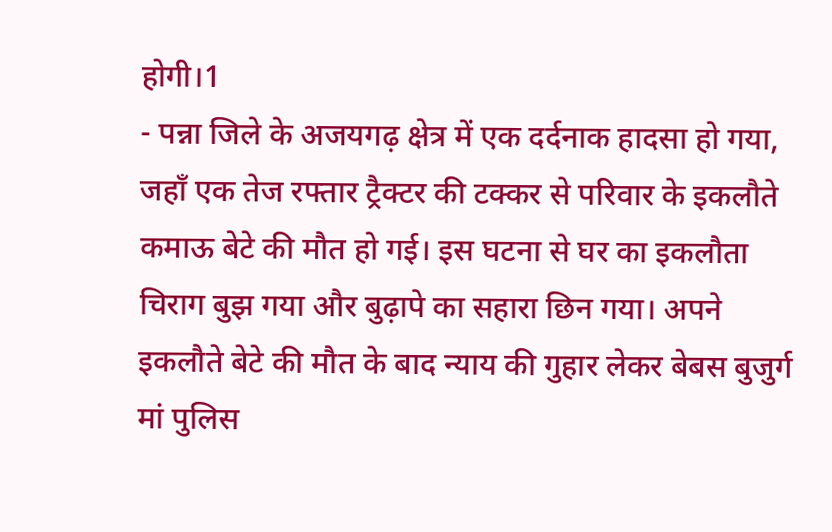होगी।1
- पन्ना जिले के अजयगढ़ क्षेत्र में एक दर्दनाक हादसा हो गया, जहाँ एक तेज रफ्तार ट्रैक्टर की टक्कर से परिवार के इकलौते कमाऊ बेटे की मौत हो गई। इस घटना से घर का इकलौता चिराग बुझ गया और बुढ़ापे का सहारा छिन गया। अपने इकलौते बेटे की मौत के बाद न्याय की गुहार लेकर बेबस बुजुर्ग मां पुलिस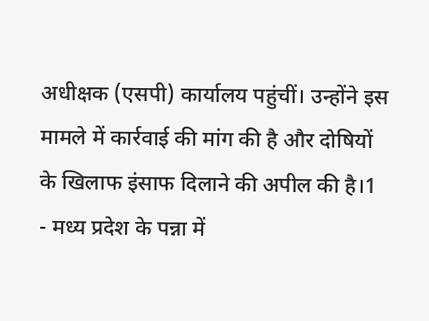अधीक्षक (एसपी) कार्यालय पहुंचीं। उन्होंने इस मामले में कार्रवाई की मांग की है और दोषियों के खिलाफ इंसाफ दिलाने की अपील की है।1
- मध्य प्रदेश के पन्ना में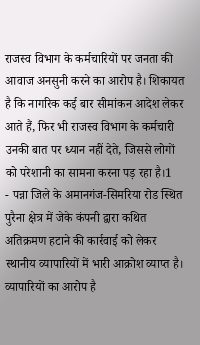राजस्व विभाग के कर्मचारियों पर जनता की आवाज अनसुनी करने का आरोप है। शिकायत है कि नागरिक कई बार सीमांकन आदेश लेकर आते हैं, फिर भी राजस्व विभाग के कर्मचारी उनकी बात पर ध्यान नहीं देते, जिससे लोगों को परेशानी का सामना करना पड़ रहा है।1
- पन्ना जिले के अमानगंज-सिमरिया रोड स्थित पुरैना क्षेत्र में जेके कंपनी द्वारा कथित अतिक्रमण हटाने की कार्रवाई को लेकर स्थानीय व्यापारियों में भारी आक्रोश व्याप्त है। व्यापारियों का आरोप है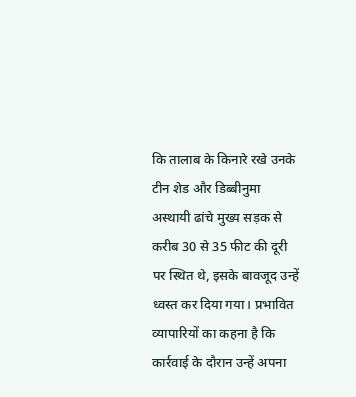कि तालाब के किनारे रखे उनके टीन शेड और डिब्बीनुमा अस्थायी ढांचे मुख्य सड़क से करीब 30 से 35 फीट की दूरी पर स्थित थे, इसके बावजूद उन्हें ध्वस्त कर दिया गया। प्रभावित व्यापारियों का कहना है कि कार्रवाई के दौरान उन्हें अपना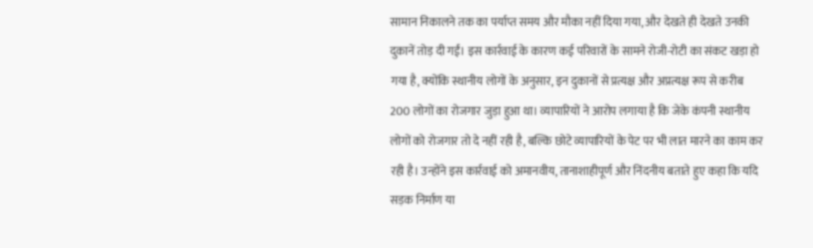सामान निकालने तक का पर्याप्त समय और मौका नहीं दिया गया, और देखते ही देखते उनकी दुकानें तोड़ दी गईं। इस कार्रवाई के कारण कई परिवारों के सामने रोजी-रोटी का संकट खड़ा हो गया है, क्योंकि स्थानीय लोगों के अनुसार, इन दुकानों से प्रत्यक्ष और अप्रत्यक्ष रूप से करीब 200 लोगों का रोजगार जुड़ा हुआ था। व्यापारियों ने आरोप लगाया है कि जेके कंपनी स्थानीय लोगों को रोजगार तो दे नहीं रही है, बल्कि छोटे व्यापारियों के पेट पर भी लात मारने का काम कर रही है। उन्होंने इस कार्रवाई को अमानवीय, तानाशाहीपूर्ण और निंदनीय बताते हुए कहा कि यदि सड़क निर्माण या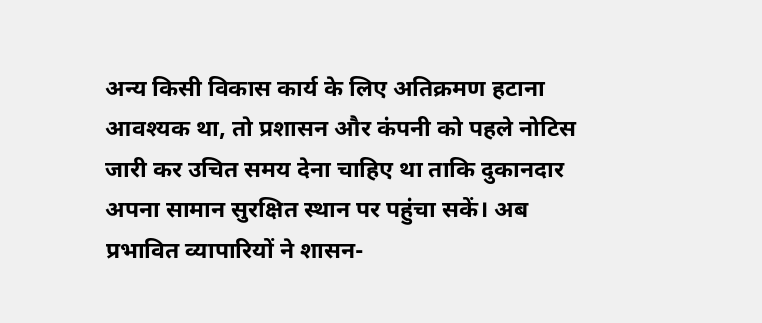अन्य किसी विकास कार्य के लिए अतिक्रमण हटाना आवश्यक था, तो प्रशासन और कंपनी को पहले नोटिस जारी कर उचित समय देना चाहिए था ताकि दुकानदार अपना सामान सुरक्षित स्थान पर पहुंचा सकें। अब प्रभावित व्यापारियों ने शासन-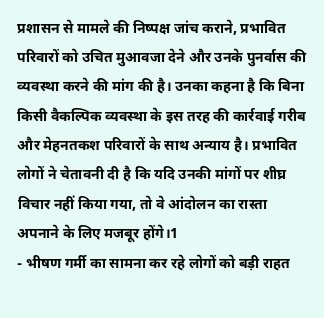प्रशासन से मामले की निष्पक्ष जांच कराने, प्रभावित परिवारों को उचित मुआवजा देने और उनके पुनर्वास की व्यवस्था करने की मांग की है। उनका कहना है कि बिना किसी वैकल्पिक व्यवस्था के इस तरह की कार्रवाई गरीब और मेहनतकश परिवारों के साथ अन्याय है। प्रभावित लोगों ने चेतावनी दी है कि यदि उनकी मांगों पर शीघ्र विचार नहीं किया गया, तो वे आंदोलन का रास्ता अपनाने के लिए मजबूर होंगे।1
- भीषण गर्मी का सामना कर रहे लोगों को बड़ी राहत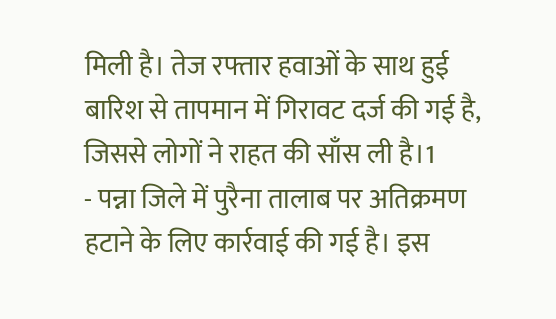मिली है। तेज रफ्तार हवाओं के साथ हुई बारिश से तापमान में गिरावट दर्ज की गई है, जिससे लोगों ने राहत की साँस ली है।1
- पन्ना जिले में पुरैना तालाब पर अतिक्रमण हटाने के लिए कार्रवाई की गई है। इस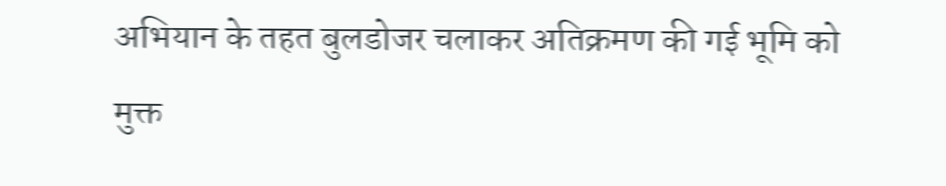अभियान के तहत बुलडोजर चलाकर अतिक्रमण की गई भूमि को मुक्त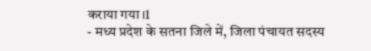कराया गया।1
- मध्य प्रदेश के सतना जिले में, जिला पंचायत सदस्य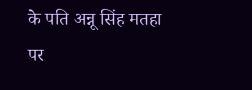के पति अन्नू सिंह मतहा पर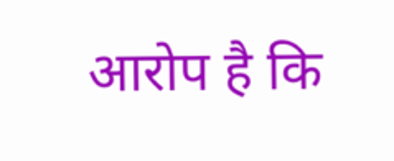आरोप है कि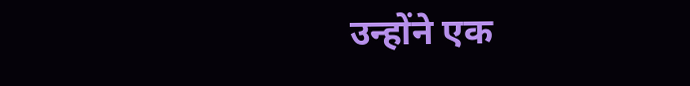उन्होंने एक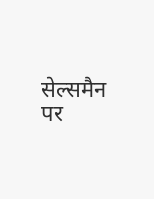सेल्समैन पर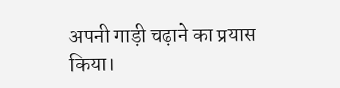अपनी गाड़ी चढ़ाने का प्रयास किया।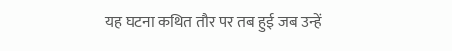यह घटना कथित तौर पर तब हुई जब उन्हें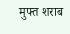मुफ्त शराब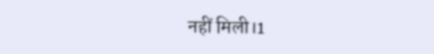नहीं मिली।1